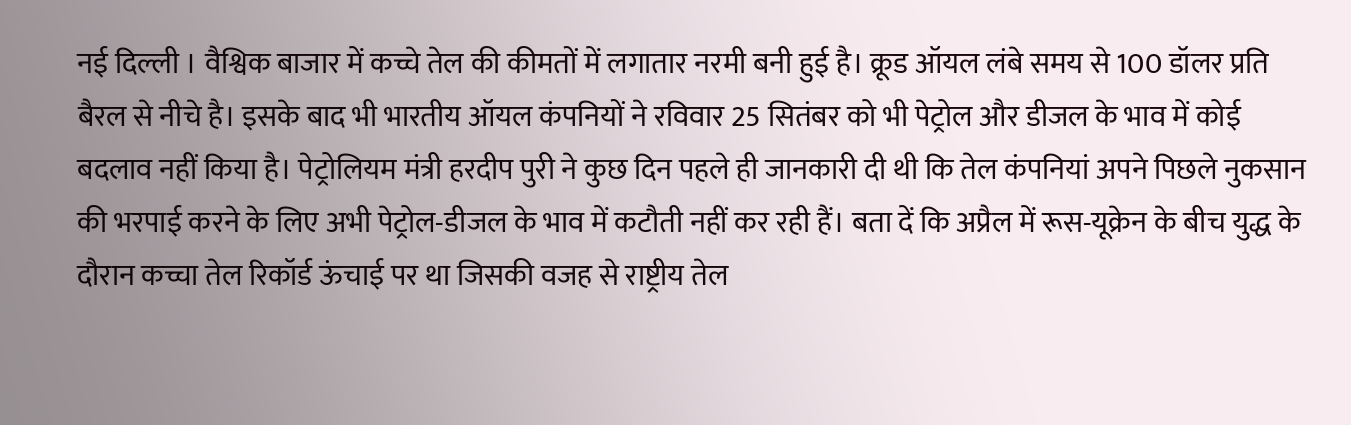नई दिल्ली । वैश्विक बाजार में कच्चे तेल की कीमतों में लगातार नरमी बनी हुई है। क्रूड ऑयल लंबे समय से 100 डॉलर प्रति बैरल से नीचे है। इसके बाद भी भारतीय ऑयल कंपनियों ने रविवार 25 सितंबर को भी पेट्रोल और डीजल के भाव में कोई बदलाव नहीं किया है। पेट्रोलियम मंत्री हरदीप पुरी ने कुछ दिन पहले ही जानकारी दी थी कि तेल कंपनियां अपने पिछले नुकसान की भरपाई करने के लिए अभी पेट्रोल-डीजल के भाव में कटौती नहीं कर रही हैं। बता दें कि अप्रैल में रूस-यूक्रेन के बीच युद्ध के दौरान कच्चा तेल रिकॉर्ड ऊंचाई पर था जिसकी वजह से राष्ट्रीय तेल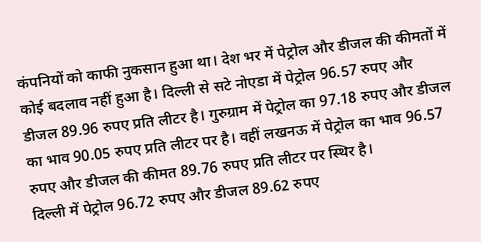कंपनियों को काफी नुकसान हुआ था। देश भर में पेट्रोल और डीजल की कीमतों में कोई बदलाव नहीं हुआ है। दिल्ली से सटे नोएडा में पेट्रोल 96.57 रुपए और डीजल 89.96 रुपए प्रति लीटर है। गुरुग्राम में पेट्रोल का 97.18 रुपए और डीजल का भाव 90.05 रुपए प्रति लीटर पर है। वहीं लखनऊ में पेट्रोल का भाव 96.57 रुपए और डीजल की कीमत 89.76 रुपए प्रति लीटर पर स्थिर है।
दिल्ली में पेट्रोल 96.72 रुपए और डीजल 89.62 रुपए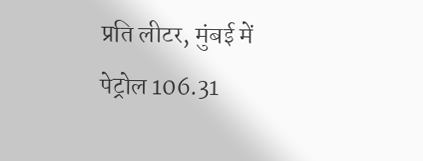प्रति लीटर, मुंबई में पेट्रोल 106.31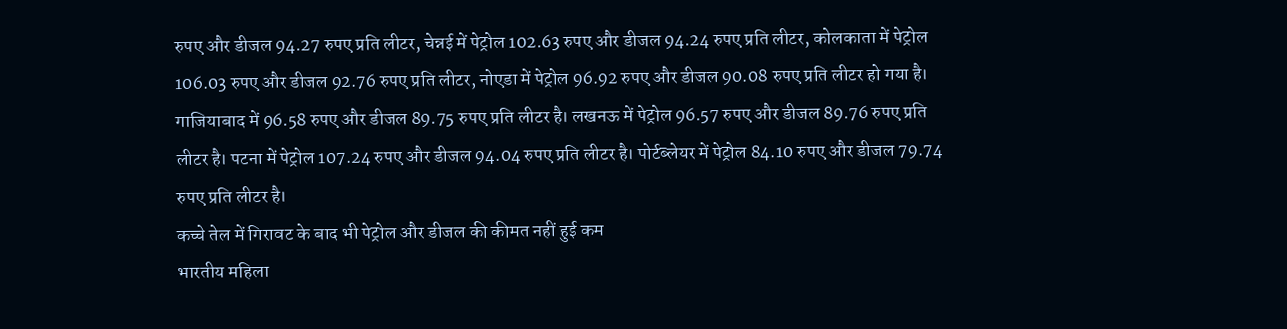रुपए और डीजल 94.27 रुपए प्रति लीटर, चेन्नई में पेट्रोल 102.63 रुपए और डीजल 94.24 रुपए प्रति लीटर, कोलकाता में पेट्रोल 106.03 रुपए और डीजल 92.76 रुपए प्रति लीटर, नोएडा में पेट्रोल 96.92 रुपए और डीजल 90.08 रुपए प्रति लीटर हो गया है। गाजियाबाद में 96.58 रुपए और डीजल 89.75 रुपए प्रति लीटर है। लखनऊ में पेट्रोल 96.57 रुपए और डीजल 89.76 रुपए प्रति लीटर है। पटना में पेट्रोल 107.24 रुपए और डीजल 94.04 रुपए प्रति लीटर है। पोर्टब्लेयर में पेट्रोल 84.10 रुपए और डीजल 79.74 रुपए प्रति लीटर है।
कच्चे तेल में गिरावट के बाद भी पेट्रोल और डीजल की कीमत नहीं हुई कम
भारतीय महिला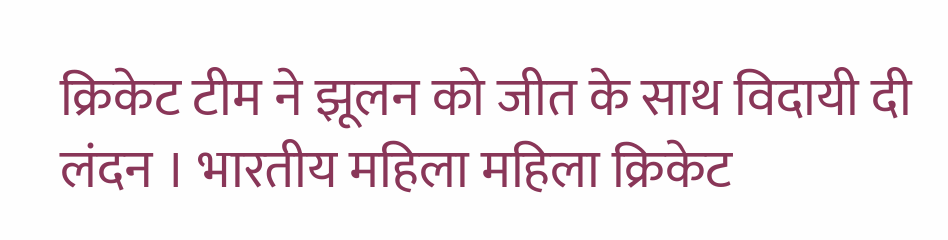क्रिकेट टीम ने झूलन को जीत के साथ विदायी दी
लंदन । भारतीय महिला महिला क्रिकेट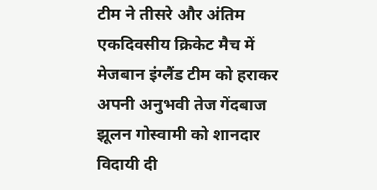टीम ने तीसरे और अंतिम एकदिवसीय क्रिकेट मैच में मेजबान इंग्लैंड टीम को हराकर अपनी अनुभवी तेज गेंदबाज झूलन गोस्वामी को शानदार विदायी दी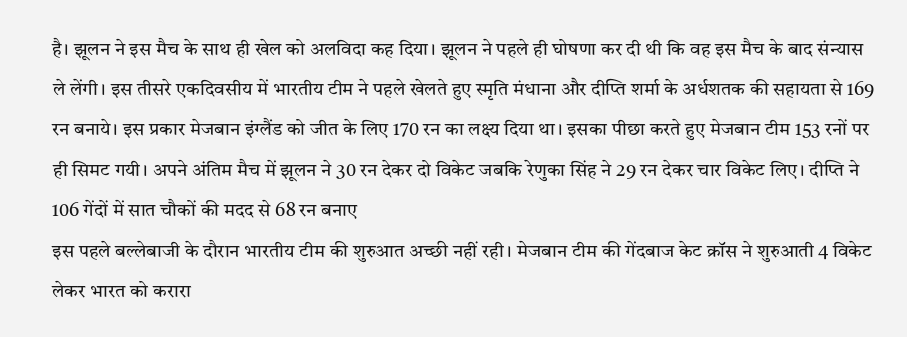है। झूलन ने इस मैच के साथ ही खेल को अलविदा कह दिया। झूलन ने पहले ही घोषणा कर दी थी कि वह इस मैच के बाद संन्यास ले लेंगी। इस तीसरे एकदिवसीय में भारतीय टीम ने पहले खेलते हुए स्मृति मंधाना और दीप्ति शर्मा के अर्धशतक की सहायता से 169 रन बनाये। इस प्रकार मेजबान इंग्लैंड को जीत के लिए 170 रन का लक्ष्य दिया था। इसका पीछा करते हुए मेजबान टीम 153 रनों पर ही सिमट गयी। अपने अंतिम मैच में झूलन ने 30 रन देकर दो विकेट जबकि रेणुका सिंह ने 29 रन देकर चार विकेट लिए। दीप्ति ने 106 गेंदों में सात चौकों की मदद से 68 रन बनाए
इस पहले बल्लेबाजी के दौरान भारतीय टीम की शुरुआत अच्छी नहीं रही। मेजबान टीम की गेंदबाज केट क्रॉस ने शुरुआती 4 विकेट लेकर भारत को करारा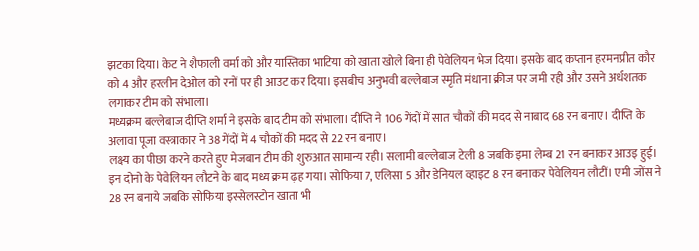झटका दिया। केट ने शैफाली वर्मा को और यास्तिका भाटिया को खाता खोले बिना ही पेवेलियन भेज दिया। इसके बाद कप्तान हरमनप्रीत कौर को 4 और हरलीन देओल को रनों पर ही आउट कर दिया। इसबीच अनुभवी बल्लेबाज स्मृति मंधाना क्रीज पर जमी रही और उसने अर्धशतक लगाकर टीम को संभाला।
मध्यक्रम बल्लेबाज दीप्ति शर्मा ने इसके बाद टीम को संभाला। दीप्ति ने 106 गेंदों में सात चौकों की मदद से नाबाद 68 रन बनाए। दीप्ति के अलावा पूजा वस्त्राकार ने 38 गेंदों में 4 चौकों की मदद से 22 रन बनाए।
लक्ष्य का पीछा करने करते हुए मेजबान टीम की शुरुआत सामान्य रही। सलामी बल्लेबाज टेली 8 जबकि इमा लेम्ब 21 रन बनाकर आउइ हुई। इन दोनो के पेवेलियन लौटने के बाद मध्य क्रम ढ़ह गया। सोफिया 7, एलिसा 5 और डेनियल व्हाइट 8 रन बनाकर पेवेलियन लौटीं। एमी जोंस ने 28 रन बनाये जबकि सोफिया इस्सेलस्टोन खाता भी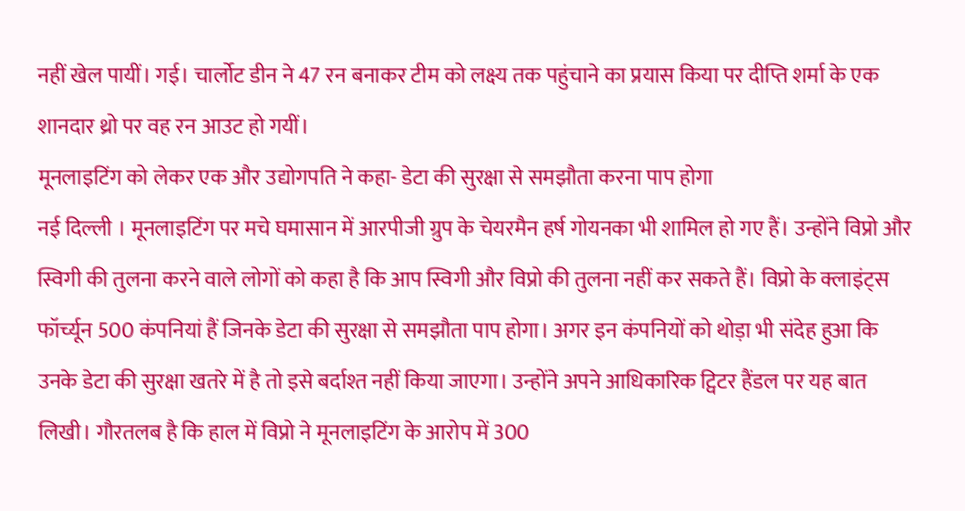नहीं खेल पायीं। गई। चार्लोट डीन ने 47 रन बनाकर टीम को लक्ष्य तक पहुंचाने का प्रयास किया पर दीप्ति शर्मा के एक शानदार थ्रो पर वह रन आउट हो गयीं।
मूनलाइटिंग को लेकर एक और उद्योगपति ने कहा- डेटा की सुरक्षा से समझौता करना पाप होगा
नई दिल्ली । मूनलाइटिंग पर मचे घमासान में आरपीजी ग्रुप के चेयरमैन हर्ष गोयनका भी शामिल हो गए हैं। उन्होंने विप्रो और स्विगी की तुलना करने वाले लोगों को कहा है कि आप स्विगी और विप्रो की तुलना नहीं कर सकते हैं। विप्रो के क्लाइंट्स फॉर्च्यून 500 कंपनियां हैं जिनके डेटा की सुरक्षा से समझौता पाप होगा। अगर इन कंपनियों को थोड़ा भी संदेह हुआ कि उनके डेटा की सुरक्षा खतरे में है तो इसे बर्दाश्त नहीं किया जाएगा। उन्होंने अपने आधिकारिक ट्विटर हैंडल पर यह बात लिखी। गौरतलब है कि हाल में विप्रो ने मूनलाइटिंग के आरोप में 300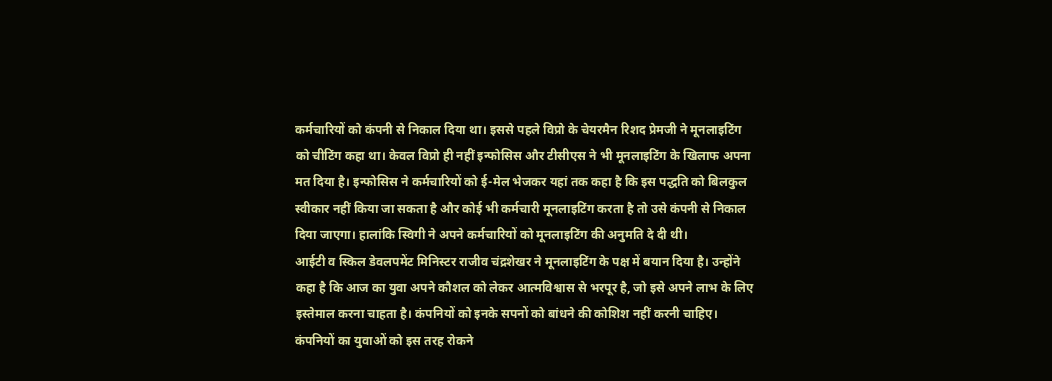कर्मचारियों को कंपनी से निकाल दिया था। इससे पहले विप्रो के चेयरमैन रिशद प्रेमजी ने मूनलाइटिंग को चीटिंग कहा था। केवल विप्रो ही नहीं इन्फोसिस और टीसीएस ने भी मूनलाइटिंग के खिलाफ अपना मत दिया है। इन्फोसिस ने कर्मचारियों को ई-मेल भेजकर यहां तक कहा है कि इस पद्धति को बिलकुल स्वीकार नहीं किया जा सकता है और कोई भी कर्मचारी मूनलाइटिंग करता है तो उसे कंपनी से निकाल दिया जाएगा। हालांकि स्विगी ने अपने कर्मचारियों को मूनलाइटिंग की अनुमति दे दी थी।
आईटी व स्किल डेवलपमेंट मिनिस्टर राजीव चंद्रशेखर ने मूनलाइटिंग के पक्ष में बयान दिया है। उन्होंने कहा है कि आज का युवा अपने कौशल को लेकर आत्मविश्वास से भरपूर है, जो इसे अपने लाभ के लिए इस्तेमाल करना चाहता है। कंपनियों को इनके सपनों को बांधने की कोशिश नहीं करनी चाहिए। कंपनियों का युवाओं को इस तरह रोकने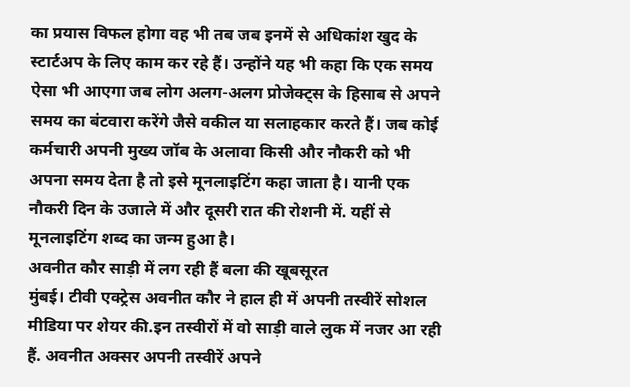का प्रयास विफल होगा वह भी तब जब इनमें से अधिकांश खुद के स्टार्टअप के लिए काम कर रहे हैं। उन्होंने यह भी कहा कि एक समय ऐसा भी आएगा जब लोग अलग-अलग प्रोजेक्ट्स के हिसाब से अपने समय का बंटवारा करेंगे जैसे वकील या सलाहकार करते हैं। जब कोई कर्मचारी अपनी मुख्य जॉब के अलावा किसी और नौकरी को भी अपना समय देता है तो इसे मूनलाइटिंग कहा जाता है। यानी एक नौकरी दिन के उजाले में और दूसरी रात की रोशनी में. यहीं से मूनलाइटिंग शब्द का जन्म हुआ है।
अवनीत कौर साड़ी में लग रही हैं बला की खूबसूरत
मुंबई। टीवी एक्ट्रेस अवनीत कौर ने हाल ही में अपनी तस्वीरें सोशल मीडिया पर शेयर की.इन तस्वीरों में वो साड़ी वाले लुक में नजर आ रही हैं. अवनीत अक्सर अपनी तस्वीरें अपने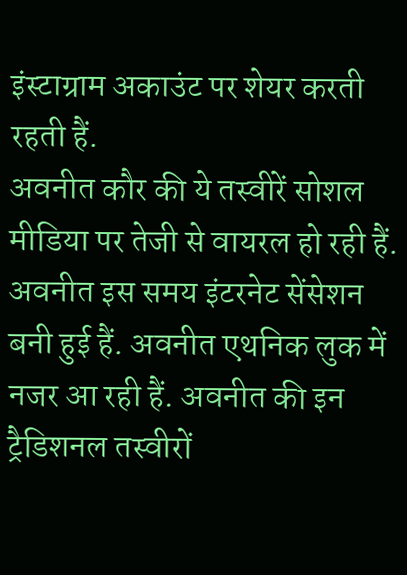इंस्टाग्राम अकाउंट पर शेयर करती रहती हैं.
अवनीत कौर की ये तस्वीरें सोशल मीडिया पर तेजी से वायरल हो रही हैं. अवनीत इस समय इंटरनेट सेंसेशन बनी हुई हैं. अवनीत एथनिक लुक में नजर आ रही हैं. अवनीत की इन ट्रैडिशनल तस्वीरों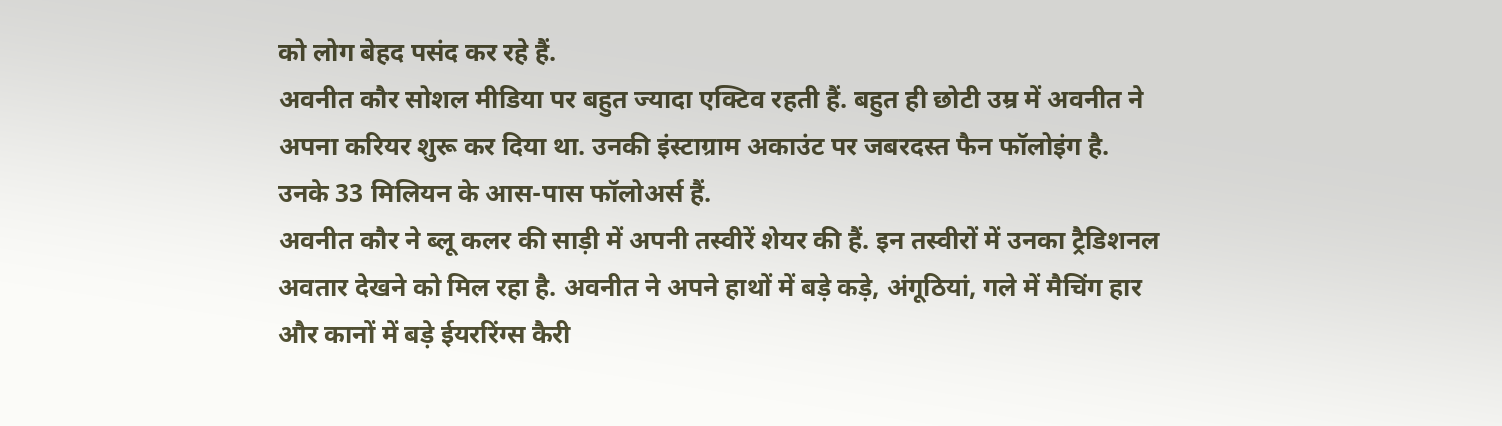को लोग बेहद पसंद कर रहे हैं.
अवनीत कौर सोशल मीडिया पर बहुत ज्यादा एक्टिव रहती हैं. बहुत ही छोटी उम्र में अवनीत ने अपना करियर शुरू कर दिया था. उनकी इंस्टाग्राम अकाउंट पर जबरदस्त फैन फॉलोइंग है. उनके 33 मिलियन के आस-पास फॉलोअर्स हैं.
अवनीत कौर ने ब्लू कलर की साड़ी में अपनी तस्वीरें शेयर की हैं. इन तस्वीरों में उनका ट्रैडिशनल अवतार देखने को मिल रहा है. अवनीत ने अपने हाथों में बड़े कड़े, अंगूठियां, गले में मैचिंग हार और कानों में बड़े ईयररिंग्स कैरी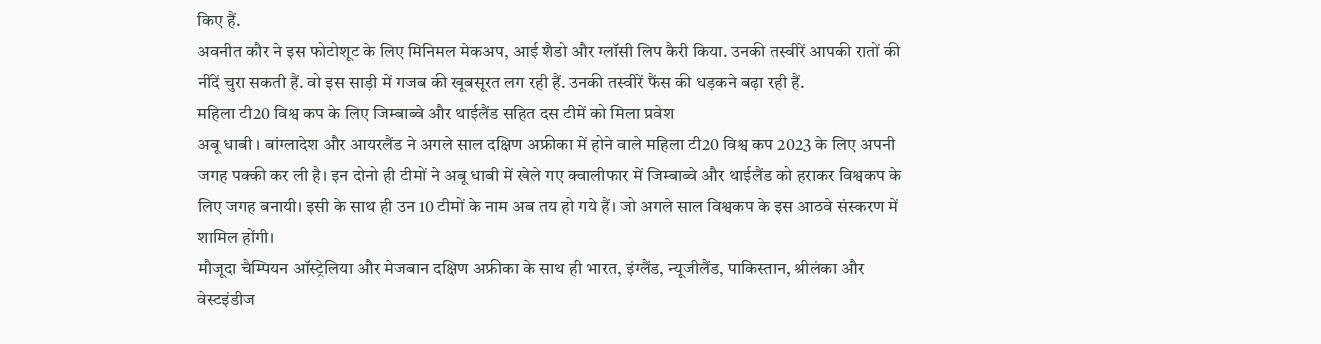किए हैं.
अवनीत कौर ने इस फोटोशूट के लिए मिनिमल मेकअप, आई शैडो और ग्लॉसी लिप कैरी किया. उनकी तस्वीरें आपकी रातों की नींदें चुरा सकती हैं. वो इस साड़ी में गजब की खूबसूरत लग रही हैं. उनकी तस्वीरें फैंस की धड़कने बढ़ा रही हैं.
महिला टी20 विश्व कप के लिए जिम्बाब्वे और थाईलैंड सहित दस टीमें को मिला प्रवेश
अबू धाबी । बांग्लादेश और आयरलैंड ने अगले साल दक्षिण अफ्रीका में होने वाले महिला टी20 विश्व कप 2023 के लिए अपनी जगह पक्की कर ली है। इन दोनो ही टीमों ने अबू धाबी में खेले गए क्वालीफार में जिम्बाब्वे और थाईलैंड को हराकर विश्वकप के लिए जगह बनायी। इसी के साथ ही उन 10 टीमों के नाम अब तय हो गये हैं। जो अगले साल विश्वकप के इस आठवे संस्करण में शामिल होंगी।
मौजूदा चैम्पियन ऑस्ट्रेलिया और मेजबान दक्षिण अफ्रीका के साथ ही भारत, इंग्लैंड, न्यूजीलैंड, पाकिस्तान, श्रीलंका और वेस्टइंडीज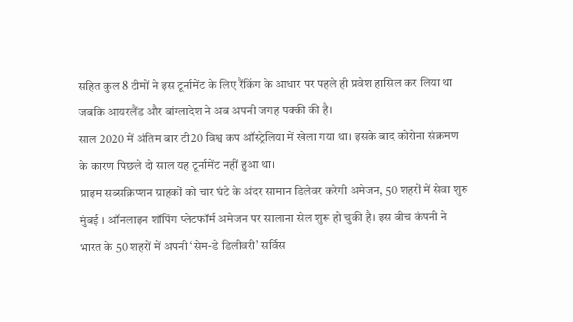सहित कुल 8 टीमों ने इस टूर्नामेंट के लिए रैंकिंग के आधार पर पहले ही प्रवेश हासिल कर लिया था जबकि आयरलैंड और बांग्लादेश ने अब अपनी जगह पक्की की है।
साल 2020 में अंतिम बार टी20 विश्व कप ऑस्ट्रेलिया में खेला गया था। इसके बाद कोरोना संक्रमण के कारण पिछले दो साल यह टूर्नामेंट नहीं हुआ था।
प्राइम सब्सक्रिप्शन ग्राहकों को चार घंटे के अंदर सामान डिलेवर करेगी अमेजन, 50 शहरों में सेवा शुरु
मुंबई । ऑनलाइन शॉपिंग प्लेटफॉर्म अमेजन पर सालाना सेल शुरू हो चुकी है। इस बीच कंपनी ने भारत के 50 शहरों में अपनी ‘सेम-डे डिलीवरी’ सर्विस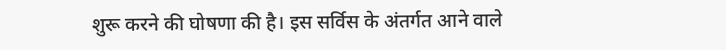शुरू करने की घोषणा की है। इस सर्विस के अंतर्गत आने वाले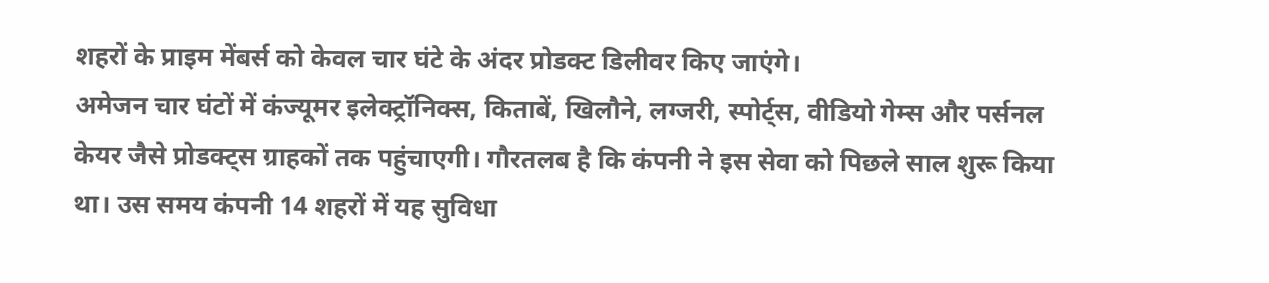शहरों के प्राइम मेंबर्स को केवल चार घंटे के अंदर प्रोडक्ट डिलीवर किए जाएंगे।
अमेजन चार घंटों में कंज्यूमर इलेक्ट्रॉनिक्स, किताबें, खिलौने, लग्जरी, स्पोर्ट्स, वीडियो गेम्स और पर्सनल केयर जैसे प्रोडक्ट्स ग्राहकों तक पहुंचाएगी। गौरतलब है कि कंपनी ने इस सेवा को पिछले साल शुरू किया था। उस समय कंपनी 14 शहरों में यह सुविधा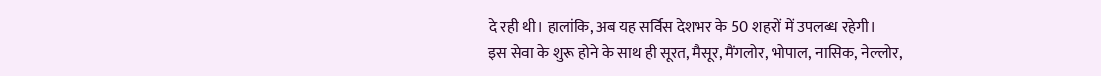दे रही थी। हालांकि, अब यह सर्विस देशभर के 50 शहरों में उपलब्ध रहेगी।
इस सेवा के शुरू होने के साथ ही सूरत, मैसूर, मैंगलोर, भोपाल, नासिक, नेल्लोर,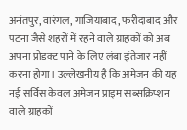अनंतपुर, वारंगल, गाजियाबाद, फरीदाबाद और पटना जैसे शहरों में रहने वाले ग्राहकों को अब अपना प्रोडक्ट पाने के लिए लंबा इंतेजार नहीं करना होगा। उल्लेखनीय है कि अमेजन की यह नई सर्विस केवल अमेजन प्राइम सब्सक्रिप्शन वाले ग्राहकों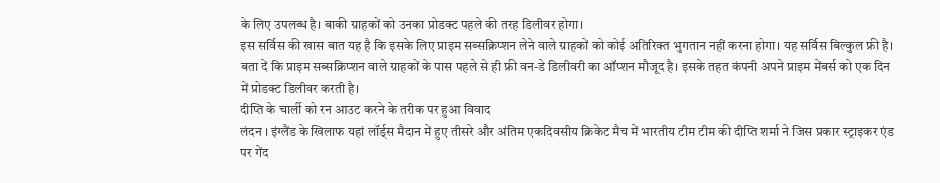के लिए उपलब्ध है। बाकी ग्राहकों को उनका प्रोडक्ट पहले की तरह डिलीवर होगा।
इस सर्विस की खास बात यह है कि इसके लिए प्राइम सब्सक्रिप्शन लेने वाले ग्राहकों को कोई अतिरिक्त भुगतान नहीं करना होगा। यह सर्विस बिल्कुल फ्री है। बता दें कि प्राइम सब्सक्रिप्शन वाले ग्राहकों के पास पहले से ही फ्री वन-डे डिलीवरी का ऑप्शन मौजूद है। इसके तहत कंपनी अपने प्राइम मेंबर्स को एक दिन में प्रोडक्ट डिलीवर करती है।
दीप्ति के चार्ली को रन आउट करने के तरीक पर हुआ विवाद
लंदन । इंग्लैंड के खिलाफ यहां लॉर्ड्स मैदान में हुए तीसरे और अंतिम एकदिवसीय क्रिकेट मैच में भारतीय टीम टीम की दीप्ति शर्मा ने जिस प्रकार स्ट्राइकर एंड पर गेंद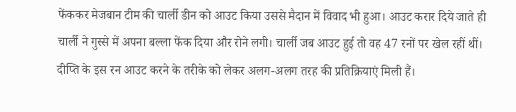फेंककर मेजबान टीम की चार्ली डीन को आउट किया उससे मैदान में विवाद भी हुआ। आउट करार दिये जाते ही चार्ली ने गुस्से में अपना बल्ला फेंक दिया और रोने लगी। चार्ली जब आउट हुई तो वह 47 रनों पर खेल रहीं थीं। दीप्ति के इस रन आउट करने के तरीके को लेकर अलग-अलग तरह की प्रतिक्रियाएं मिली हैं।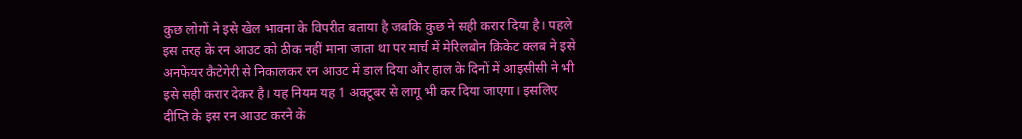कुछ लोगों ने इसे खेल भावना के विपरीत बताया है जबकि कुछ ने सही करार दिया है। पहले इस तरह के रन आउट को ठीक नहीं माना जाता था पर मार्च में मेरिलबोन क्रिकेट क्लब ने इसे अनफेयर कैटेगेरी से निकालकर रन आउट में डाल दिया और हाल के दिनों में आइसीसी ने भी इसे सही करार देकर है। यह नियम यह 1 अक्टूबर से लागू भी कर दिया जाएगा। इसलिए दीप्ति के इस रन आउट करने के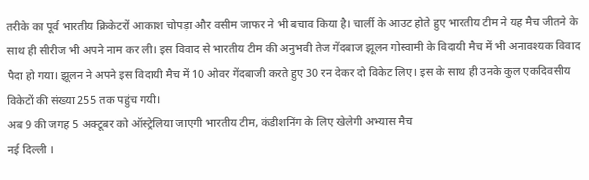तरीके का पूर्व भारतीय क्रिकेटरों आकाश चोपड़ा और वसीम जाफर ने भी बचाव किया है। चार्ली के आउट होते हुए भारतीय टीम ने यह मैच जीतने के साथ ही सीरीज भी अपने नाम कर ली। इस विवाद से भारतीय टीम की अनुभवी तेज गेंदबाज झूलन गोस्वामी के विदायी मैच में भी अनावश्यक विवाद पैदा हो गया। झूलन ने अपने इस विदायी मैच में 10 ओवर गेंदबाजी करते हुए 30 रन देकर दो विकेट लिए। इस के साथ ही उनके कुल एकदिवसीय विकेटों की संख्या 255 तक पहुंच गयी।
अब 9 की जगह 5 अक्टूबर को ऑस्ट्रेलिया जाएगी भारतीय टीम, कंडीशनिंग के लिए खेलेगी अभ्यास मैच
नई दिल्ली ।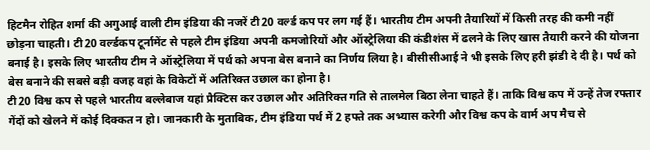हिटमैन रोहित शर्मा की अगुआई वाली टीम इंडिया की नजरें टी20 वर्ल्ड कप पर लग गई हैं। भारतीय टीम अपनी तैयारियों में किसी तरह की कमी नहीं छोड़ना चाहती। टी20 वर्ल्डकप टूर्नामेंट से पहले टीम इंडिया अपनी कमजोरियों और ऑस्ट्रेलिया की कंडीशंस में ढलने के लिए खास तैयारी करने की योजना बनाई है। इसके लिए भारतीय टीम ने ऑस्ट्रेलिया में पर्थ को अपना बेस बनाने का निर्णय लिया है। बीसीसीआई ने भी इसके लिए हरी झंडी दे दी है। पर्थ को बेस बनाने की सबसे बड़ी वजह वहां के विकेटों में अतिरिक्त उछाल का होना है।
टी20 विश्व कप से पहले भारतीय बल्लेबाज यहां प्रैक्टिस कर उछाल और अतिरिक्त गति से तालमेल बिठा लेना चाहते हैं। ताकि विश्व कप में उन्हें तेज रफ्तार गेंदों को खेलने में कोई दिक्कत न हो। जानकारी के मुताबिक, टीम इंडिया पर्थ में 2 हफ्ते तक अभ्यास करेगी और विश्व कप के वार्म अप मैच से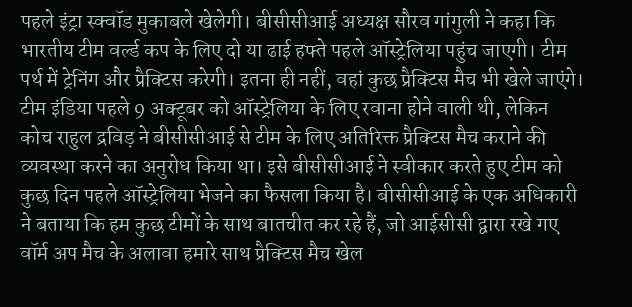पहले इंट्रा स्क्वॉड मुकाबले खेलेगी। बीसीसीआई अध्यक्ष सौरव गांगुली ने कहा कि भारतीय टीम वर्ल्ड कप के लिए दो या ढाई हफ्ते पहले ऑस्ट्रेलिया पहुंच जाएगी। टीम पर्थ में ट्रेनिंग और प्रैक्टिस करेगी। इतना ही नहीं, वहां कुछ प्रैक्टिस मैच भी खेले जाएंगे।
टीम इंडिया पहले 9 अक्टूबर को ऑस्ट्रेलिया के लिए रवाना होने वाली थी, लेकिन कोच राहुल द्रविड़ ने बीसीसीआई से टीम के लिए अतिरिक्त प्रैक्टिस मैच कराने की व्यवस्था करने का अनुरोध किया था। इसे बीसीसीआई ने स्वीकार करते हुए टीम को कुछ दिन पहले ऑस्ट्रेलिया भेजने का फैसला किया है। बीसीसीआई के एक अधिकारी ने बताया कि हम कुछ टीमों के साथ बातचीत कर रहे हैं, जो आईसीसी द्वारा रखे गए वॉर्म अप मैच के अलावा हमारे साथ प्रैक्टिस मैच खेल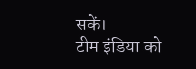सकें।
टीम इंडिया को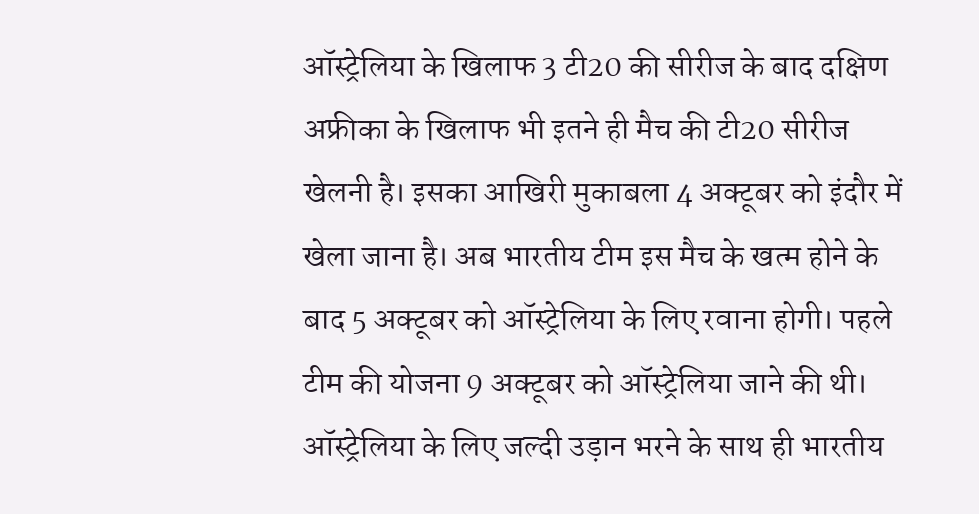ऑस्ट्रेलिया के खिलाफ 3 टी20 की सीरीज के बाद दक्षिण अफ्रीका के खिलाफ भी इतने ही मैच की टी20 सीरीज खेलनी है। इसका आखिरी मुकाबला 4 अक्टूबर को इंदौर में खेला जाना है। अब भारतीय टीम इस मैच के खत्म होने के बाद 5 अक्टूबर को ऑस्ट्रेलिया के लिए रवाना होगी। पहले टीम की योजना 9 अक्टूबर को ऑस्ट्रेलिया जाने की थी।
ऑस्ट्रेलिया के लिए जल्दी उड़ान भरने के साथ ही भारतीय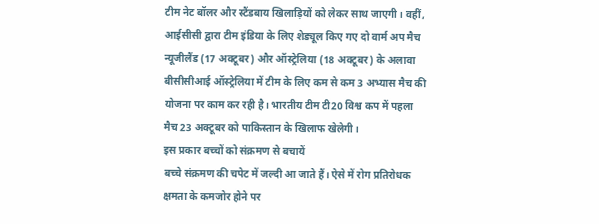टीम नेट बॉलर और स्टैंडबाय खिलाड़ियों को लेकर साथ जाएगी। वहीं, आईसीसी द्वारा टीम इंडिया के लिए शेड्यूल किए गए दो वार्म अप मैच न्यूजीलैंड (17 अक्टूबर) और ऑस्ट्रेलिया (18 अक्टूबर) के अलावा बीसीसीआई ऑस्ट्रेलिया में टीम के लिए कम से कम 3 अभ्यास मैच की योजना पर काम कर रही है। भारतीय टीम टी20 विश्व कप में पहला मैच 23 अक्टूबर को पाकिस्तान के खिलाफ खेलेगी।
इस प्रकार बच्चों को संक्रमण से बचायें
बच्चे संक्रमण की चपेट में जल्दी आ जाते हैं। ऐसे में रोग प्रतिरोधक क्षमता के कमजोर होने पर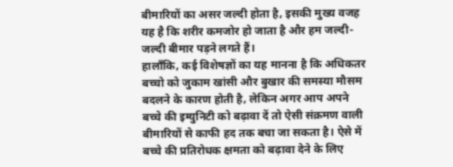बीमारियों का असर जल्दी होता है, इसकी मुख्य वजह यह है कि शरीर कमजोर हो जाता है और हम जल्दी-जल्दी बीमार पड़ने लगते हैं।
हालाँकि, कई विशेषज्ञों का यह मानना है कि अधिकतर बच्चो को जुकाम खांसी और बुखार की समस्या मौसम बदलने के कारण होती है, लेकिन अगर आप अपने बच्चे की इम्युनिटी को बढ़ावा दें तो ऐसी संक्रमण वाली बीमारियों से काफी हद तक बचा जा सकता है। ऐसे में बच्चे की प्रतिरोधक क्षमता को बढ़ावा देने के लिए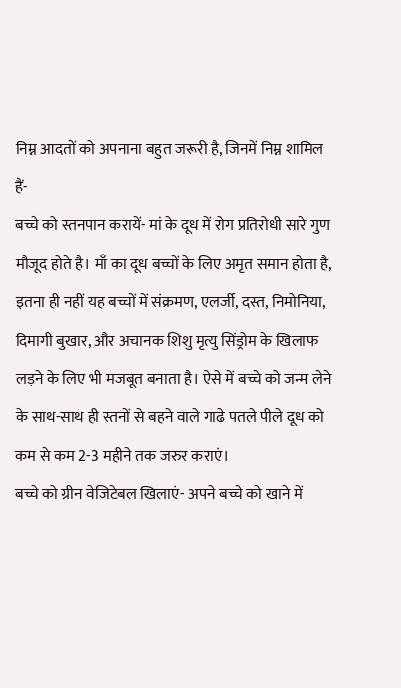निम्न आदतों को अपनाना बहुत जरूरी है, जिनमें निम्न शामिल हैं-
बच्चे को स्तनपान करायें- मां के दूध में रोग प्रतिरोधी सारे गुण मौजूद होते है। माँ का दूध बच्चों के लिए अमृत समान होता है, इतना ही नहीं यह बच्चों में संक्रमण, एलर्जी, दस्त, निमोनिया, दिमागी बुखार, और अचानक शिशु मृत्यु सिंड्रोम के खिलाफ लड़ने के लिए भी मजबूत बनाता है। ऐसे में बच्चे को जन्म लेने के साथ-साथ ही स्तनों से बहने वाले गाढे पतले पीले दूध को कम से कम 2-3 महीने तक जरुर कराएं।
बच्चे को ग्रीन वेजिटेबल खिलाएं- अपने बच्चे को खाने में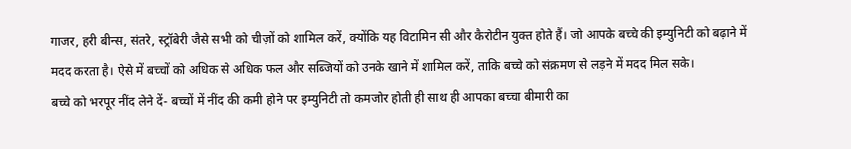गाजर, हरी बीन्स, संतरे, स्ट्रॉबेरी जैसे सभी को चीज़ों को शामिल करें, क्योंकि यह विटामिन सी और कैरोटीन युक्त होते हैं। जो आपके बच्चे की इम्युनिटी को बढ़ाने में मदद करता है। ऐसे में बच्चों को अधिक से अधिक फल और सब्जियों को उनके खाने में शामिल करें, ताकि बच्चे को संक्रमण से लड़ने में मदद मिल सके।
बच्चे को भरपूर नींद लेने दें- बच्चों में नींद की कमी होने पर इम्युनिटी तो कमजोर होती ही साथ ही आपका बच्चा बीमारी का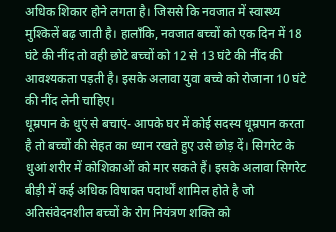अधिक शिकार होने लगता है। जिससे कि नवजात में स्वास्थ्य मुश्किलें बढ़ जाती है। हालाँकि, नवजात बच्चों को एक दिन में 18 घंटे की नींद तो वही छोटे बच्चों को 12 से 13 घंटे की नींद की आवश्यकता पड़ती है। इसके अलावा युवा बच्चे को रोजाना 10 घंटे की नींद लेनी चाहिए।
धूम्रपान के धुएं से बचाएं- आपके घर में कोई सदस्य धूम्रपान करता है तो बच्चों की सेहत का ध्यान रखते हुए उसे छोड़ दें। सिगरेट के धुआं शरीर में कोशिकाओं को मार सकते हैं। इसके अलावा सिगरेट बीड़ी में कई अधिक विषाक्त पदार्थों शामिल होते है जो अतिसंवेदनशील बच्चों के रोग नियंत्रण शक्ति को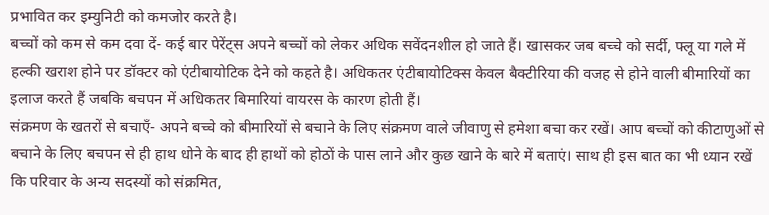प्रभावित कर इम्युनिटी को कमजोर करते है।
बच्चों को कम से कम दवा दें- कई बार पेरेंट्स अपने बच्चों को लेकर अधिक सवेंदनशील हो जाते हैं। खासकर जब बच्चे को सर्दी, फ्लू या गले में हल्की खराश होने पर डॉक्टर को एंटीबायोटिक देने को कहते है। अधिकतर एंटीबायोटिक्स केवल बैक्टीरिया की वजह से होने वाली बीमारियों का इलाज करते हैं जबकि बचपन में अधिकतर बिमारियां वायरस के कारण होती हैं।
संक्रमण के खतरों से बचाएँ- अपने बच्चे को बीमारियों से बचाने के लिए संक्रमण वाले जीवाणु से हमेशा बचा कर रखें। आप बच्चों को कीटाणुओं से बचाने के लिए बचपन से ही हाथ धोने के बाद ही हाथों को होठों के पास लाने और कुछ खाने के बारे में बताएं। साथ ही इस बात का भी ध्यान रखें कि परिवार के अन्य सदस्यों को संक्रमित,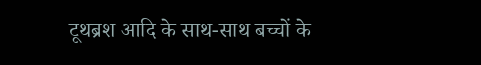टूथब्रश आदि के साथ-साथ बच्चों के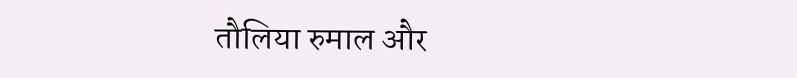तौलिया रुमाल और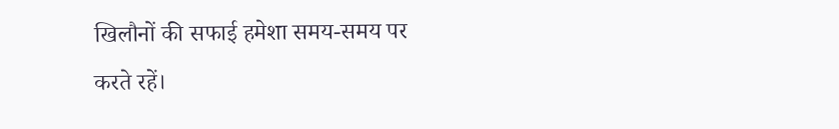खिलौनों की सफाई हमेशा समय-समय पर करते रहें।